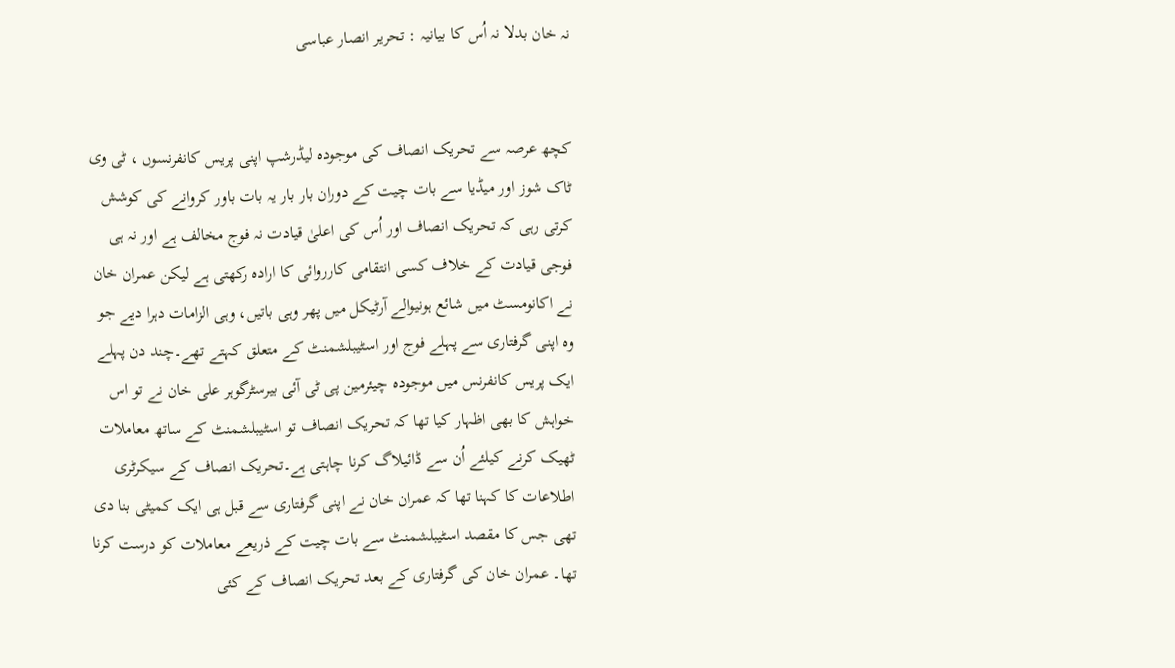نہ خان بدلا نہ اُس کا بیانیہ : تحریر انصار عباسی


کچھ عرصہ سے تحریک انصاف کی موجودہ لیڈرشپ اپنی پریس کانفرنسوں ، ٹی وی ٹاک شوز اور میڈیا سے بات چیت کے دوران بار بار یہ بات باور کروانے کی کوشش کرتی رہی کہ تحریک انصاف اور اُس کی اعلیٰ قیادت نہ فوج مخالف ہے اور نہ ہی فوجی قیادت کے خلاف کسی انتقامی کارروائی کا ارادہ رکھتی ہے لیکن عمران خان نے اکانومسٹ میں شائع ہونیوالے آرٹیکل میں پھر وہی باتیں، وہی الزامات دہرا دیے جو وہ اپنی گرفتاری سے پہلے فوج اور اسٹیبلشمنٹ کے متعلق کہتے تھے۔چند دن پہلے ایک پریس کانفرنس میں موجودہ چیئرمین پی ٹی آئی بیرسٹرگوہر علی خان نے تو اس خواہش کا بھی اظہار کیا تھا کہ تحریک انصاف تو اسٹیبلشمنٹ کے ساتھ معاملات ٹھیک کرنے کیلئے اُن سے ڈائیلاگ کرنا چاہتی ہے۔تحریک انصاف کے سیکرٹری اطلاعات کا کہنا تھا کہ عمران خان نے اپنی گرفتاری سے قبل ہی ایک کمیٹی بنا دی تھی جس کا مقصد اسٹیبلشمنٹ سے بات چیت کے ذریعے معاملات کو درست کرنا تھا۔ عمران خان کی گرفتاری کے بعد تحریک انصاف کے کئی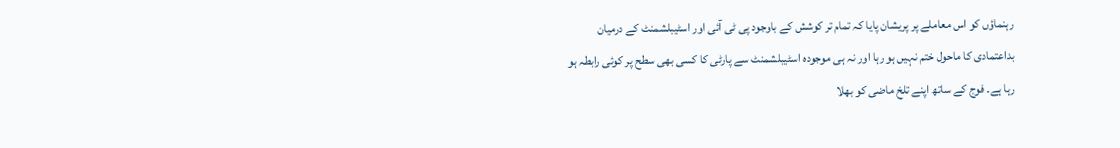رہنماؤں کو اس معاملے پر پریشان پایا کہ تمام تر کوشش کے باوجود پی ٹی آئی اور اسٹیبلشمنٹ کے درمیان بداعتمادی کا ماحول ختم نہیں ہو رہا اور نہ ہی موجودہ اسٹیبلشمنٹ سے پارٹی کا کسی بھی سطح پر کوئی رابطہ ہو رہا ہے۔ فوج کے ساتھ اپنے تلخ ماضی کو بھلا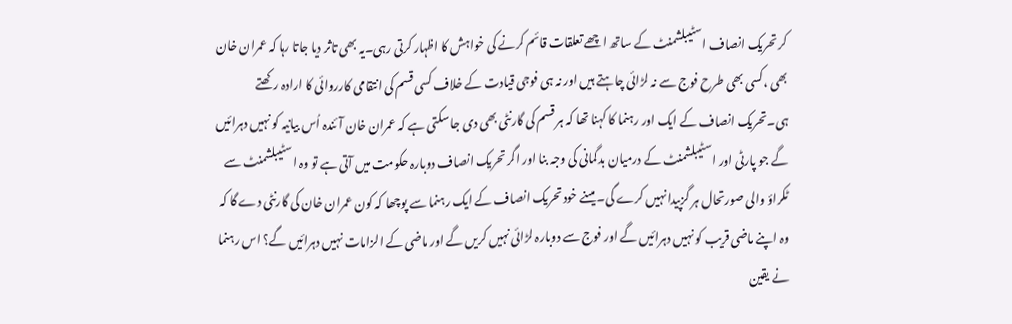کر تحریک انصاف اسٹیبلشمنٹ کے ساتھ اچھے تعلقات قائم کرنے کی خواہش کا اظہار کرتی رہی۔یہ بھی تاثر دیا جاتا رہا کہ عمران خان بھی ،کسی بھی طرح فوج سے نہ لڑائی چاہتے ہیں اور نہ ہی فوجی قیادت کے خلاف کسی قسم کی انتقامی کارروائی کا ارادہ رکھتے ہی۔تحریک انصاف کے ایک اور رہنما کا کہنا تھا کہ ہر قسم کی گارنٹی بھی دی جا سکتی ہے کہ عمران خان آئندہ اُس بیانیہ کو نہیں دہرائیں گے جو پارٹی اور اسٹیبلشمنٹ کے درمیان بدگمانی کی وجہ بنا اور اگر تحریک انصاف دوبارہ حکومت میں آتی ہے تو وہ اسٹیبلشمنٹ سے ٹکراؤ والی صورتحال ہر گزپیدا نہیں کرے گی۔ میںنے خود تحریک انصاف کے ایک رہنما سے پوچھا کہ کون عمران خان کی گارنٹی دے گا کہ وہ اپنے ماضی قریب کو نہیں دہرائیں گے اور فوج سے دوبارہ لڑائی نہیں کریں گے اور ماضی کے الزامات نہیں دہرائیں گے؟ اس رہنما نے یقین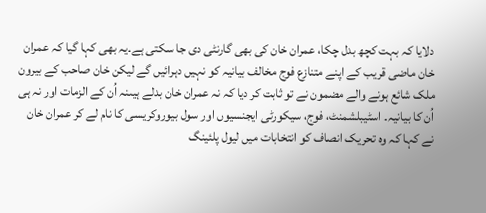دلایا کہ بہت کچھ بدل چکا، عمران خان کی بھی گارنٹی دی جا سکتی ہے۔یہ بھی کہا گیا کہ عمران خان ماضی قریب کے اپنے متنازع فوج مخالف بیانیہ کو نہیں دہرائیں گے لیکن خان صاحب کے بیرون ملک شائع ہونے والے مضمون نے تو ثابت کر دیا کہ نہ عمران خان بدلے ہیںنہ اُن کے الزمات اور نہ ہی اُن کا بیانیہ۔ اسٹیبلشمنٹ، فوج، سیکورٹی ایجنسیوں اور سول بیوروکریسی کا نام لے کر عمران خان نے کہا کہ وہ تحریک انصاف کو انتخابات میں لیول پلئینگ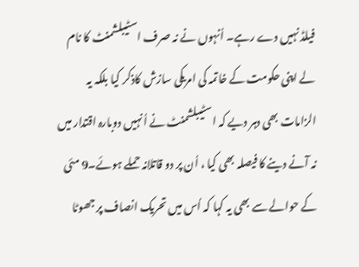فیلڈ نہیں دے رہے۔ اُنہوں نے نہ صرف اسٹیبلشمنٹ کا نام لے اپنی حکومت کے خاتمہ کی امریکی سازش کاذکر کیا بلکہ یہ الزامات بھی دہر دیے کہ اسٹیبلشمنٹ نے اُنہیں دوبارہ اقتدار میں نہ آنے دینے کا فیصلہ بھی کیا ، اُن پر دو قاتلانہ حملے ہوئے۔9 مئی کے حوالے سے بھی یہ کہا کہ اُس میں تحریک انصاف پر جھوٹا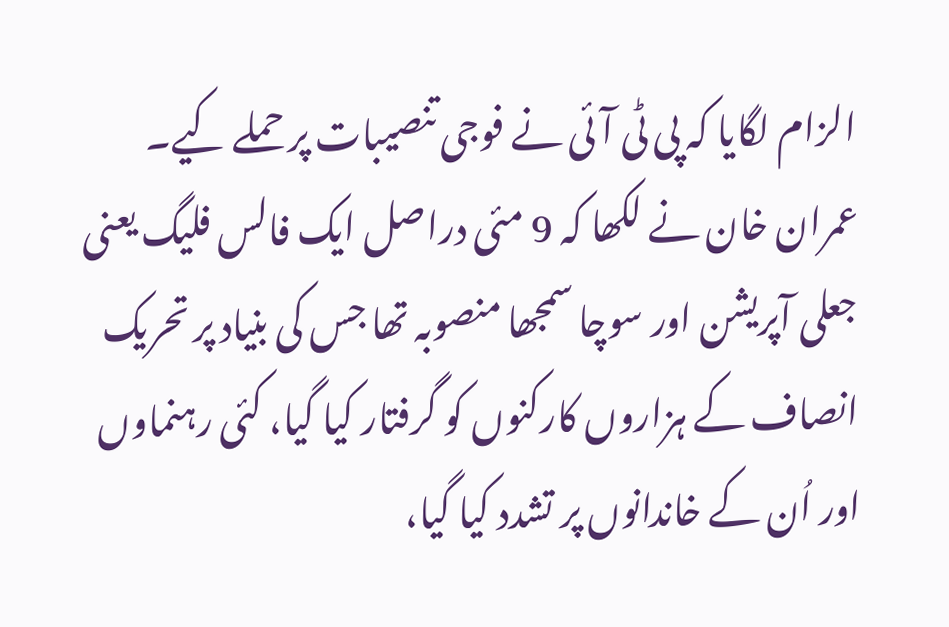الزام لگایا کہ پی ٹی آئی نے فوجی تنصیبات پر حملے کیے۔ عمران خان نے لکھا کہ 9 مئی دراصل ایک فالس فلیگ یعنی جعلی آپریشن اور سوچا سمجھا منصوبہ تھا جس کی بنیاد پر تحریک انصاف کے ہزاروں کارکنوں کو گرفتار کیا گیا، کئی رہنماوں اور اُن کے خاندانوں پر تشدد کیا گیا،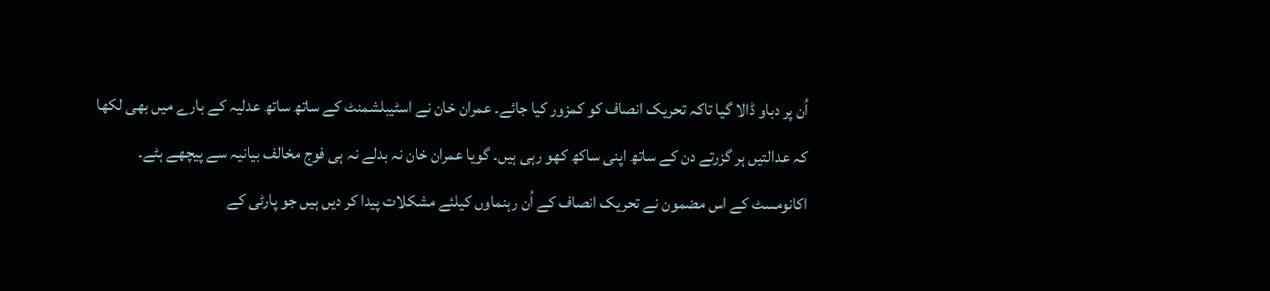اُن پر دباو ڈالا گیا تاکہ تحریک انصاف کو کمزور کیا جائے۔ عمران خان نے اسٹیبلشمنٹ کے ساتھ ساتھ عدلیہ کے بارے میں بھی لکھا کہ عدالتیں ہر گزرتے دن کے ساتھ اپنی ساکھ کھو رہی ہیں۔ گویا عمران خان نہ بدلے نہ ہی فوج مخالف بیانیہ سے پیچھے ہٹے۔ اکانومسٹ کے اس مضمون نے تحریک انصاف کے اُن رہنماوں کیلئے مشکلات پیدا کر دیں ہیں جو پارٹی کے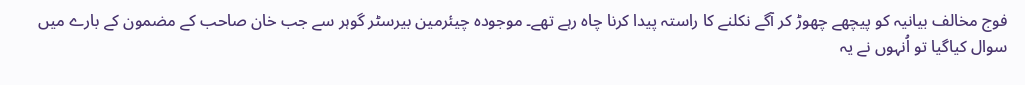فوج مخالف بیانیہ کو پیچھے چھوڑ کر آگے نکلنے کا راستہ پیدا کرنا چاہ رہے تھے۔ موجودہ چیئرمین بیرسٹر گوہر سے جب خان صاحب کے مضمون کے بارے میں سوال کیاگیا تو اُنہوں نے یہ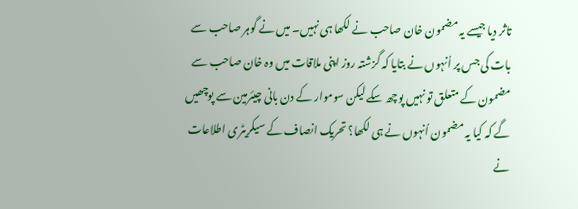تاثر دیا جیسے یہ مضمون خان صاحب نے لکھا ہی نہیں۔ میں نے گوہر صاحب سے بات کی جس پر اُنہوں نے بتایا کہ گزشتہ روز اپنی ملاقات میں وہ خان صاحب سے مضمون کے متعلق تو نہیں پوچھ سکے لیکن سوموار کے دن بانی چیئرمین سے پوچھیں گے کہ کیا یہ مضمون اُنہوں نے ہی لکھا؟ تحریک انصاف کے سیکریٹری اطلاعات نے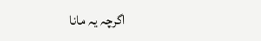اگرچہ یہ مانا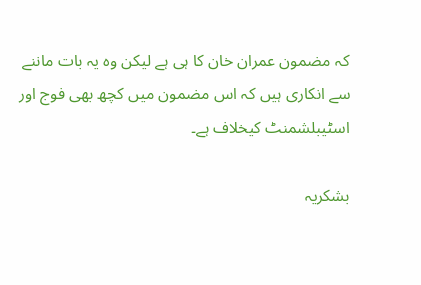کہ مضمون عمران خان کا ہی ہے لیکن وہ یہ بات ماننے سے انکاری ہیں کہ اس مضمون میں کچھ بھی فوج اور اسٹیبلشمنٹ کیخلاف ہے۔

بشکریہ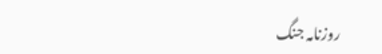روزنامہ جنگ